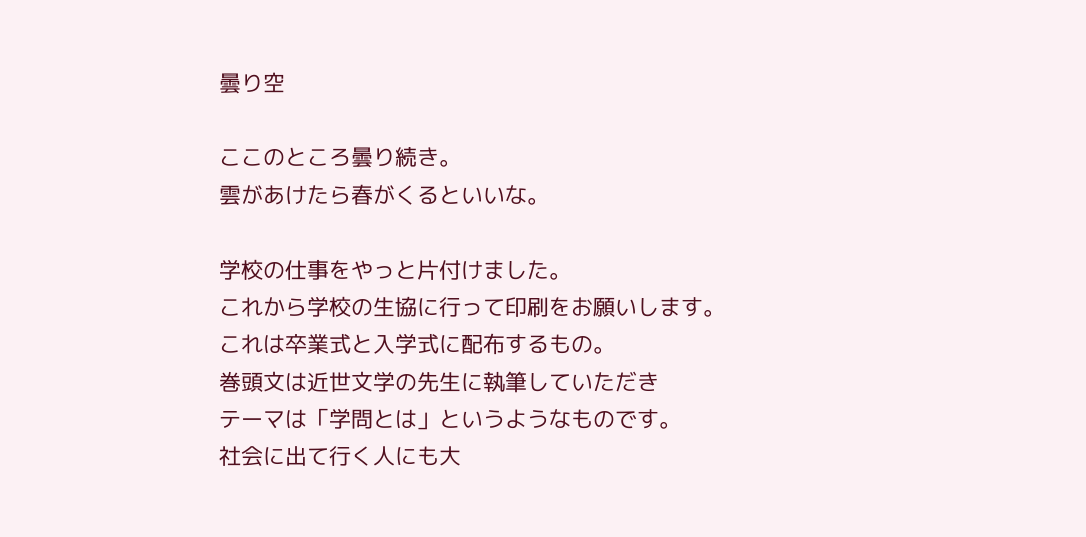曇り空

ここのところ曇り続き。
雲があけたら春がくるといいな。

学校の仕事をやっと片付けました。
これから学校の生協に行って印刷をお願いします。
これは卒業式と入学式に配布するもの。
巻頭文は近世文学の先生に執筆していただき
テーマは「学問とは」というようなものです。
社会に出て行く人にも大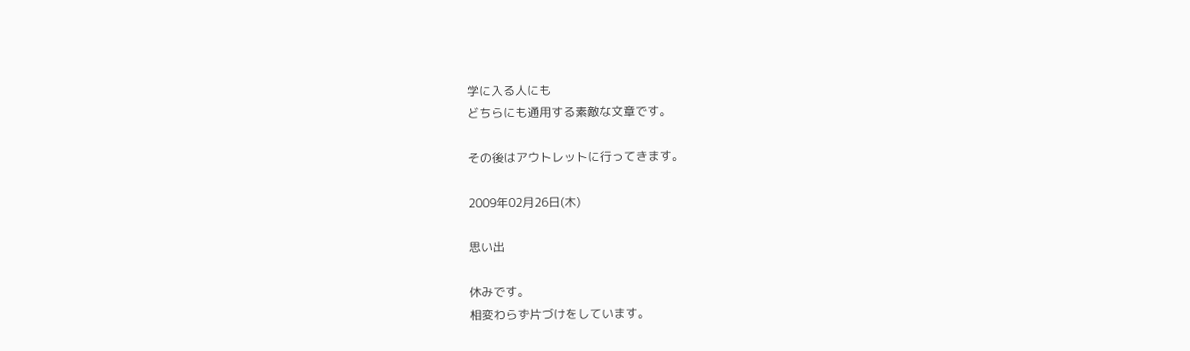学に入る人にも
どちらにも通用する素敵な文章です。

その後はアウトレットに行ってきます。

2009年02月26日(木)

思い出

休みです。
相変わらず片づけをしています。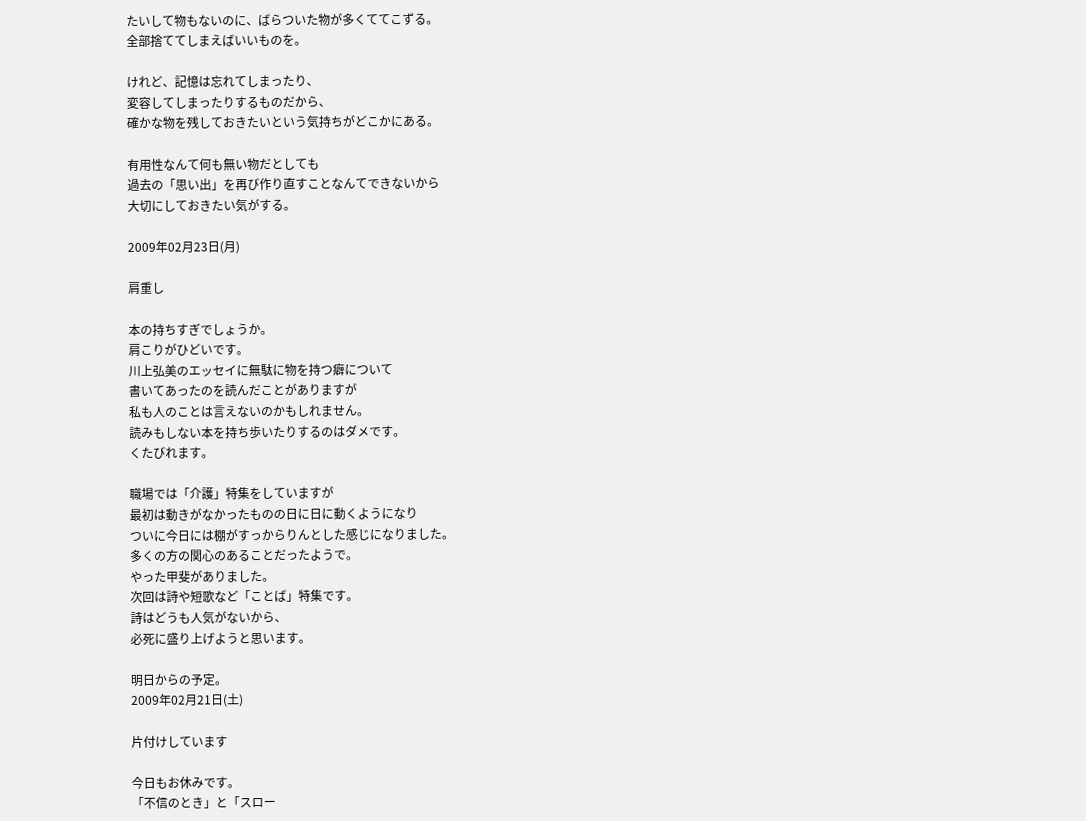たいして物もないのに、ばらついた物が多くててこずる。
全部捨ててしまえばいいものを。

けれど、記憶は忘れてしまったり、
変容してしまったりするものだから、
確かな物を残しておきたいという気持ちがどこかにある。

有用性なんて何も無い物だとしても
過去の「思い出」を再び作り直すことなんてできないから
大切にしておきたい気がする。

2009年02月23日(月)

肩重し

本の持ちすぎでしょうか。
肩こりがひどいです。
川上弘美のエッセイに無駄に物を持つ癖について
書いてあったのを読んだことがありますが
私も人のことは言えないのかもしれません。
読みもしない本を持ち歩いたりするのはダメです。
くたびれます。

職場では「介護」特集をしていますが
最初は動きがなかったものの日に日に動くようになり
ついに今日には棚がすっからりんとした感じになりました。
多くの方の関心のあることだったようで。
やった甲斐がありました。
次回は詩や短歌など「ことば」特集です。
詩はどうも人気がないから、
必死に盛り上げようと思います。

明日からの予定。
2009年02月21日(土)

片付けしています

今日もお休みです。
「不信のとき」と「スロー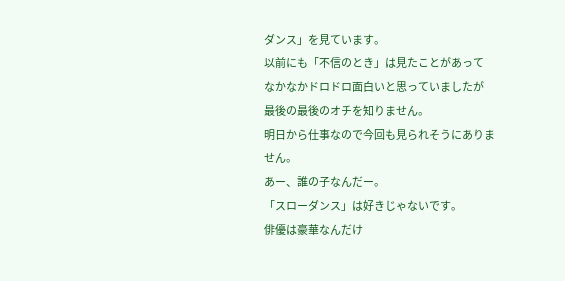ダンス」を見ています。
以前にも「不信のとき」は見たことがあって
なかなかドロドロ面白いと思っていましたが
最後の最後のオチを知りません。
明日から仕事なので今回も見られそうにありません。
あー、誰の子なんだー。
「スローダンス」は好きじゃないです。
俳優は豪華なんだけ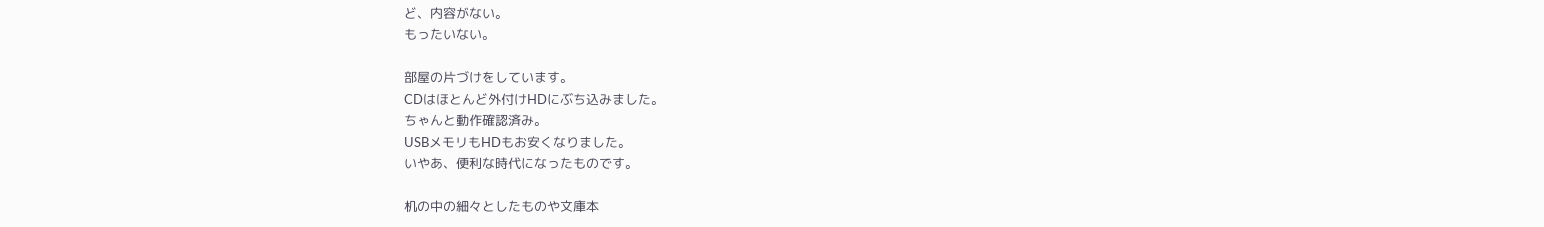ど、内容がない。
もったいない。

部屋の片づけをしています。
CDはほとんど外付けHDにぶち込みました。
ちゃんと動作確認済み。
USBメモリもHDもお安くなりました。
いやあ、便利な時代になったものです。

机の中の細々としたものや文庫本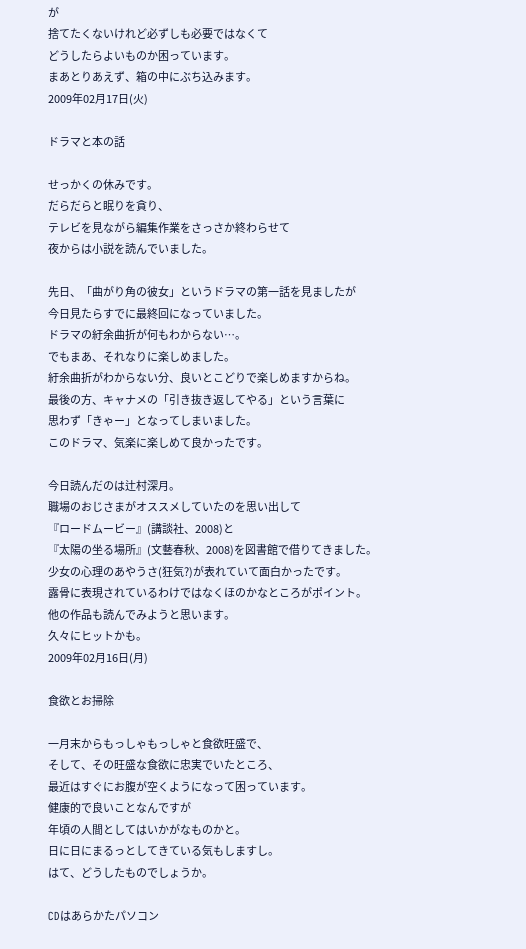が
捨てたくないけれど必ずしも必要ではなくて
どうしたらよいものか困っています。
まあとりあえず、箱の中にぶち込みます。
2009年02月17日(火)

ドラマと本の話

せっかくの休みです。
だらだらと眠りを貪り、
テレビを見ながら編集作業をさっさか終わらせて
夜からは小説を読んでいました。

先日、「曲がり角の彼女」というドラマの第一話を見ましたが
今日見たらすでに最終回になっていました。
ドラマの紆余曲折が何もわからない…。
でもまあ、それなりに楽しめました。
紆余曲折がわからない分、良いとこどりで楽しめますからね。
最後の方、キャナメの「引き抜き返してやる」という言葉に
思わず「きゃー」となってしまいました。
このドラマ、気楽に楽しめて良かったです。

今日読んだのは辻村深月。
職場のおじさまがオススメしていたのを思い出して
『ロードムービー』(講談社、2008)と
『太陽の坐る場所』(文藝春秋、2008)を図書館で借りてきました。
少女の心理のあやうさ(狂気?)が表れていて面白かったです。
露骨に表現されているわけではなくほのかなところがポイント。
他の作品も読んでみようと思います。
久々にヒットかも。
2009年02月16日(月)

食欲とお掃除

一月末からもっしゃもっしゃと食欲旺盛で、
そして、その旺盛な食欲に忠実でいたところ、
最近はすぐにお腹が空くようになって困っています。
健康的で良いことなんですが
年頃の人間としてはいかがなものかと。
日に日にまるっとしてきている気もしますし。
はて、どうしたものでしょうか。

CDはあらかたパソコン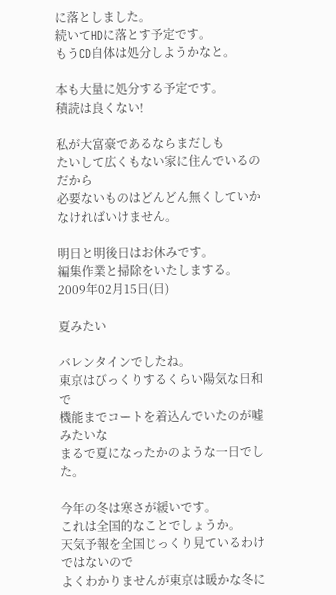に落としました。
続いてHDに落とす予定です。
もうCD自体は処分しようかなと。

本も大量に処分する予定です。
積読は良くない!

私が大富豪であるならまだしも
たいして広くもない家に住んでいるのだから
必要ないものはどんどん無くしていかなければいけません。

明日と明後日はお休みです。
編集作業と掃除をいたしまする。
2009年02月15日(日)

夏みたい

バレンタインでしたね。
東京はびっくりするくらい陽気な日和で
機能までコートを着込んでいたのが嘘みたいな
まるで夏になったかのような一日でした。

今年の冬は寒さが緩いです。
これは全国的なことでしょうか。
天気予報を全国じっくり見ているわけではないので
よくわかりませんが東京は暖かな冬に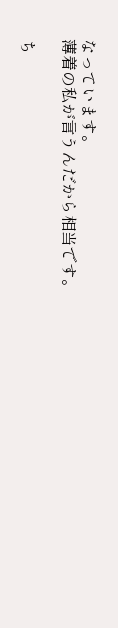なっています。
薄着の私が言うんだから相当です。

ち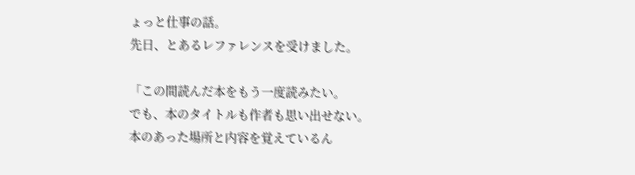ょっと仕事の話。
先日、とあるレファレンスを受けました。

「この間読んだ本をもう一度読みたい。
でも、本のタイトルも作者も思い出せない。
本のあった場所と内容を覚えているん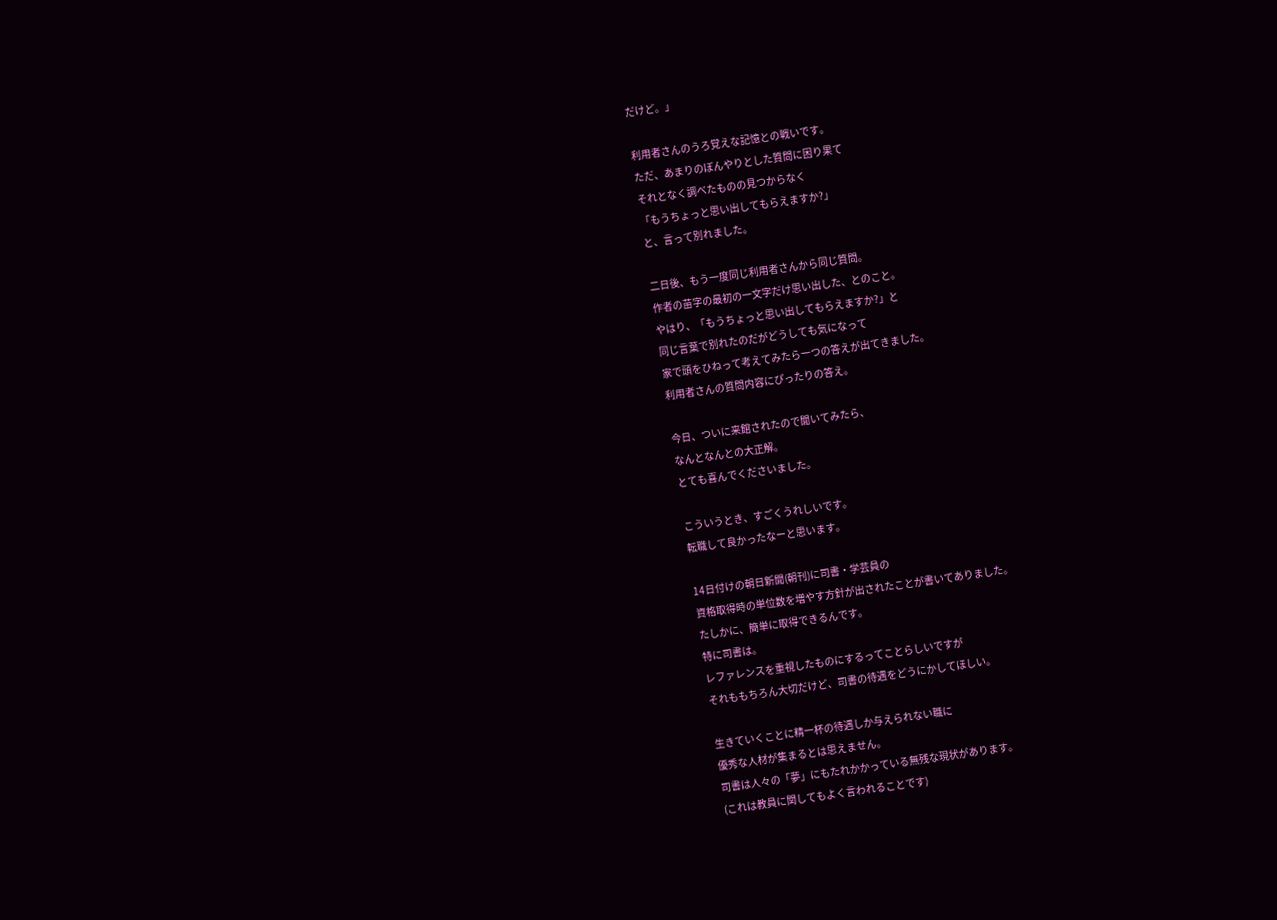だけど。」

利用者さんのうろ覚えな記憶との戦いです。
ただ、あまりのぼんやりとした質問に困り果て
それとなく調べたものの見つからなく
「もうちょっと思い出してもらえますか?」
と、言って別れました。

二日後、もう一度同じ利用者さんから同じ質問。
作者の苗字の最初の一文字だけ思い出した、とのこと。
やはり、「もうちょっと思い出してもらえますか?」と
同じ言葉で別れたのだがどうしても気になって
家で頭をひねって考えてみたら一つの答えが出てきました。
利用者さんの質問内容にぴったりの答え。

今日、ついに来館されたので聞いてみたら、
なんとなんとの大正解。
とても喜んでくださいました。

こういうとき、すごくうれしいです。
転職して良かったなーと思います。

14日付けの朝日新聞(朝刊)に司書・学芸員の
資格取得時の単位数を増やす方針が出されたことが書いてありました。
たしかに、簡単に取得できるんです。
特に司書は。
レファレンスを重視したものにするってことらしいですが
それももちろん大切だけど、司書の待遇をどうにかしてほしい。

生きていくことに精一杯の待遇しか与えられない職に
優秀な人材が集まるとは思えません。
司書は人々の「夢」にもたれかかっている無残な現状があります。
(これは教員に関してもよく言われることです)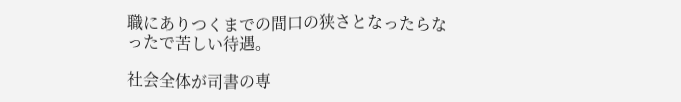職にありつくまでの間口の狭さとなったらなったで苦しい待遇。

社会全体が司書の専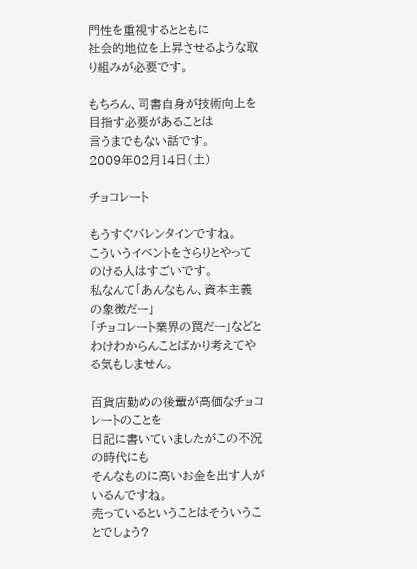門性を重視するとともに
社会的地位を上昇させるような取り組みが必要です。

もちろん、司書自身が技術向上を目指す必要があることは
言うまでもない話です。
2009年02月14日(土)

チョコレート

もうすぐバレンタインですね。
こういうイベントをさらりとやってのける人はすごいです。
私なんて「あんなもん、資本主義の象徴だー」
「チョコレート業界の罠だー」などと
わけわからんことばかり考えてやる気もしません。

百貨店勤めの後輩が高価なチョコレートのことを
日記に書いていましたがこの不況の時代にも
そんなものに高いお金を出す人がいるんですね。
売っているということはそういうことでしょう?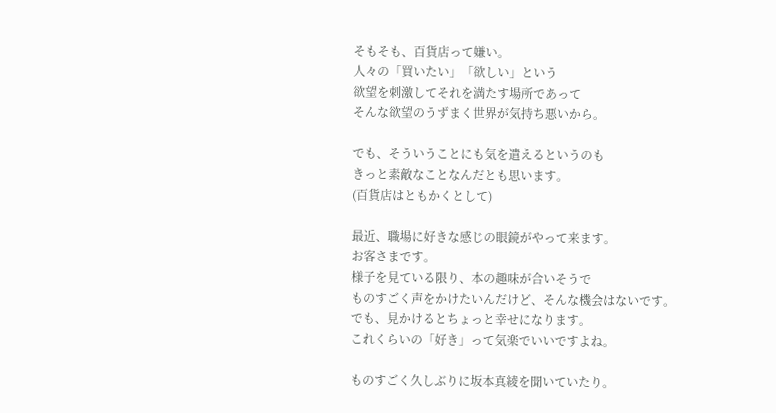そもそも、百貨店って嫌い。
人々の「買いたい」「欲しい」という
欲望を刺激してそれを満たす場所であって
そんな欲望のうずまく世界が気持ち悪いから。

でも、そういうことにも気を遣えるというのも
きっと素敵なことなんだとも思います。
(百貨店はともかくとして)

最近、職場に好きな感じの眼鏡がやって来ます。
お客さまです。
様子を見ている限り、本の趣味が合いそうで
ものすごく声をかけたいんだけど、そんな機会はないです。
でも、見かけるとちょっと幸せになります。
これくらいの「好き」って気楽でいいですよね。

ものすごく久しぶりに坂本真綾を聞いていたり。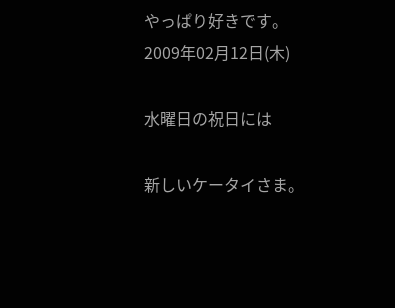やっぱり好きです。
2009年02月12日(木)

水曜日の祝日には

新しいケータイさま。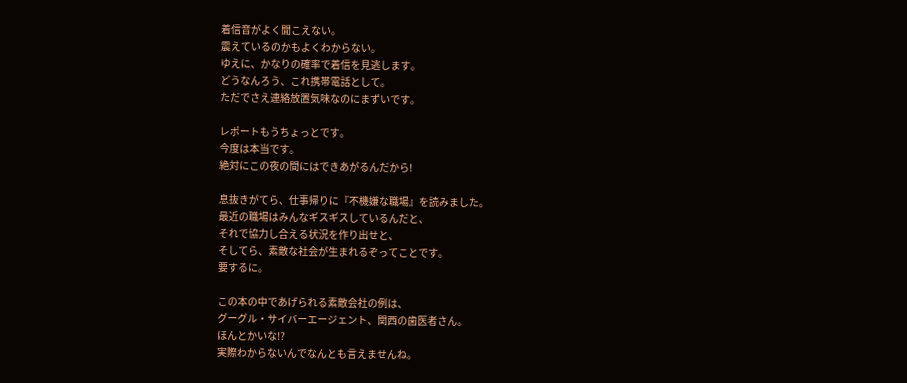着信音がよく聞こえない。
震えているのかもよくわからない。
ゆえに、かなりの確率で着信を見逃します。
どうなんろう、これ携帯電話として。
ただでさえ連絡放置気味なのにまずいです。

レポートもうちょっとです。
今度は本当です。
絶対にこの夜の間にはできあがるんだから!

息抜きがてら、仕事帰りに『不機嫌な職場』を読みました。
最近の職場はみんなギスギスしているんだと、
それで協力し合える状況を作り出せと、
そしてら、素敵な社会が生まれるぞってことです。
要するに。

この本の中であげられる素敵会社の例は、
グーグル・サイバーエージェント、関西の歯医者さん。
ほんとかいな!?
実際わからないんでなんとも言えませんね。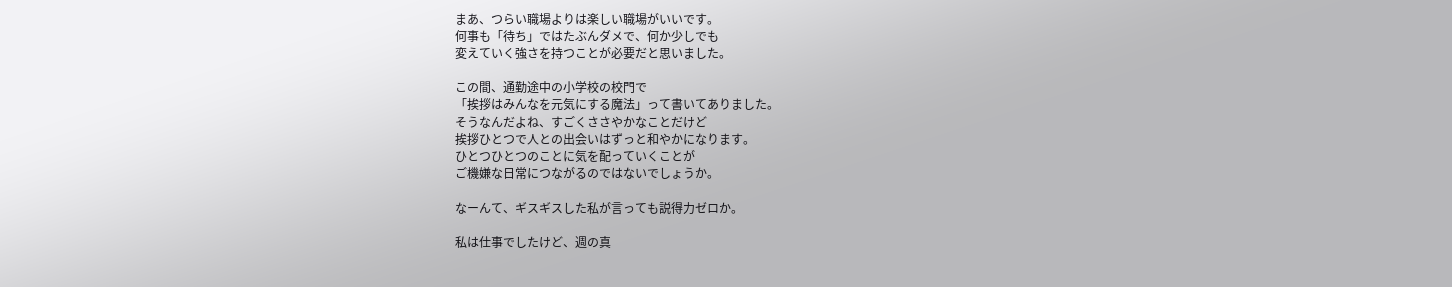まあ、つらい職場よりは楽しい職場がいいです。
何事も「待ち」ではたぶんダメで、何か少しでも
変えていく強さを持つことが必要だと思いました。

この間、通勤途中の小学校の校門で
「挨拶はみんなを元気にする魔法」って書いてありました。
そうなんだよね、すごくささやかなことだけど
挨拶ひとつで人との出会いはずっと和やかになります。
ひとつひとつのことに気を配っていくことが
ご機嫌な日常につながるのではないでしょうか。

なーんて、ギスギスした私が言っても説得力ゼロか。

私は仕事でしたけど、週の真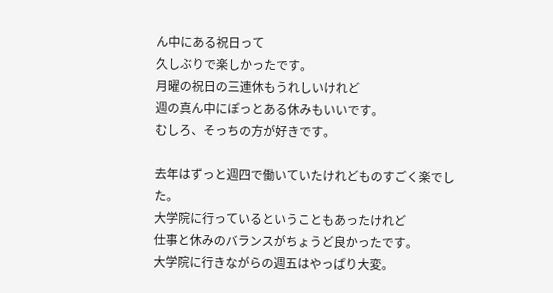ん中にある祝日って
久しぶりで楽しかったです。
月曜の祝日の三連休もうれしいけれど
週の真ん中にぽっとある休みもいいです。
むしろ、そっちの方が好きです。

去年はずっと週四で働いていたけれどものすごく楽でした。
大学院に行っているということもあったけれど
仕事と休みのバランスがちょうど良かったです。
大学院に行きながらの週五はやっぱり大変。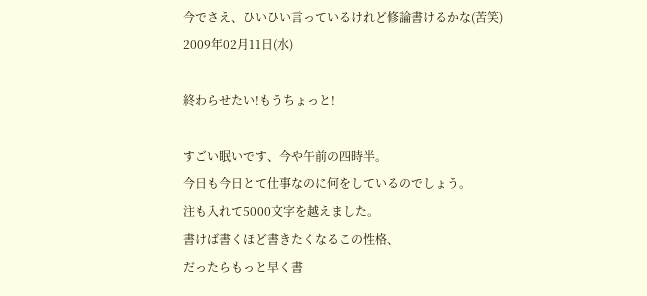今でさえ、ひいひい言っているけれど修論書けるかな(苦笑)
2009年02月11日(水)

終わらせたい!もうちょっと!

すごい眠いです、今や午前の四時半。
今日も今日とて仕事なのに何をしているのでしょう。
注も入れて5000文字を越えました。
書けば書くほど書きたくなるこの性格、
だったらもっと早く書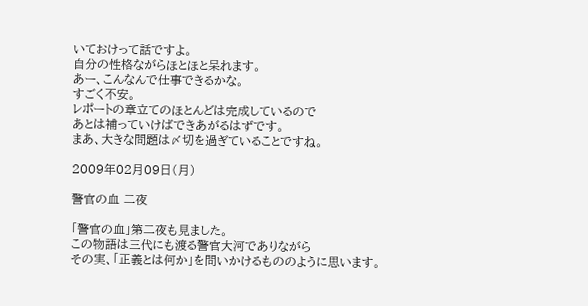いておけって話ですよ。
自分の性格ながらほとほと呆れます。
あー、こんなんで仕事できるかな。
すごく不安。
レポートの章立てのほとんどは完成しているので
あとは補っていけばできあがるはずです。
まあ、大きな問題は〆切を過ぎていることですね。

2009年02月09日(月)

警官の血 二夜

「警官の血」第二夜も見ました。
この物語は三代にも渡る警官大河でありながら
その実、「正義とは何か」を問いかけるもののように思います。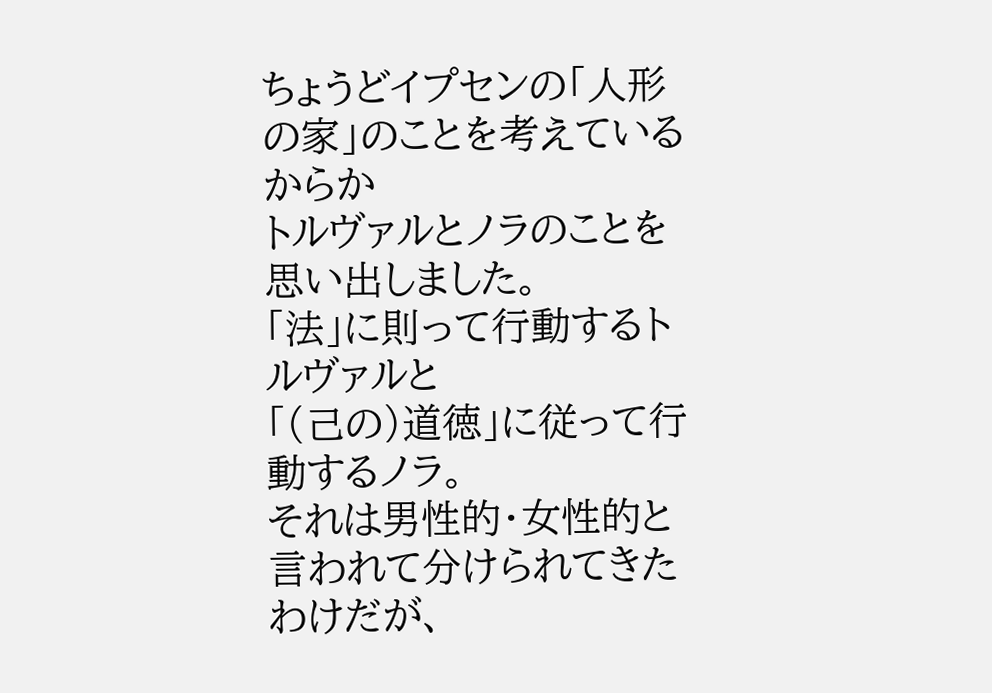ちょうどイプセンの「人形の家」のことを考えているからか
トルヴァルとノラのことを思い出しました。
「法」に則って行動するトルヴァルと
「(己の)道徳」に従って行動するノラ。
それは男性的・女性的と言われて分けられてきたわけだが、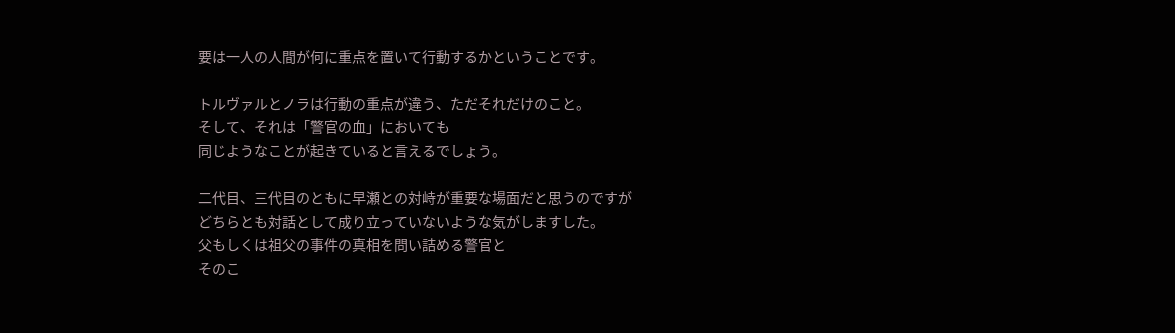要は一人の人間が何に重点を置いて行動するかということです。

トルヴァルとノラは行動の重点が違う、ただそれだけのこと。
そして、それは「警官の血」においても
同じようなことが起きていると言えるでしょう。

二代目、三代目のともに早瀬との対峙が重要な場面だと思うのですが
どちらとも対話として成り立っていないような気がしますした。
父もしくは祖父の事件の真相を問い詰める警官と
そのこ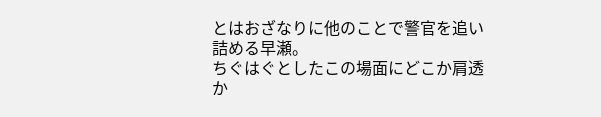とはおざなりに他のことで警官を追い詰める早瀬。
ちぐはぐとしたこの場面にどこか肩透か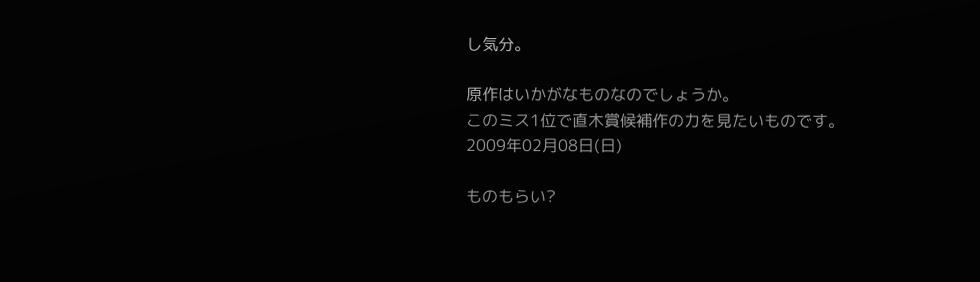し気分。

原作はいかがなものなのでしょうか。
このミス1位で直木賞候補作の力を見たいものです。
2009年02月08日(日)

ものもらい?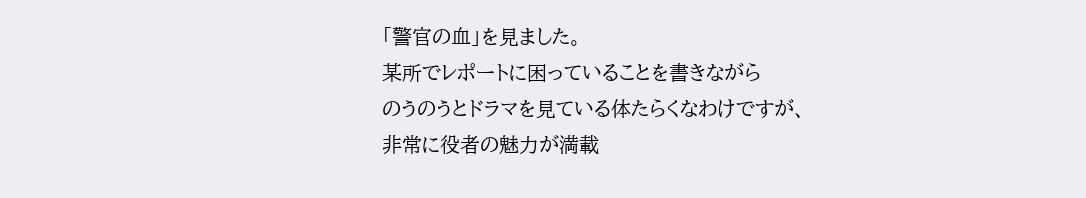「警官の血」を見ました。
某所でレポートに困っていることを書きながら
のうのうとドラマを見ている体たらくなわけですが、
非常に役者の魅力が満載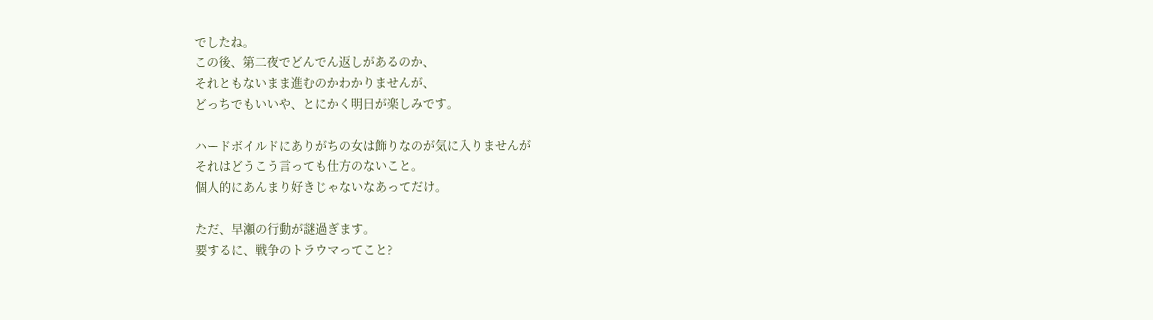でしたね。
この後、第二夜でどんでん返しがあるのか、
それともないまま進むのかわかりませんが、
どっちでもいいや、とにかく明日が楽しみです。

ハードボイルドにありがちの女は飾りなのが気に入りませんが
それはどうこう言っても仕方のないこと。
個人的にあんまり好きじゃないなあってだけ。

ただ、早瀬の行動が謎過ぎます。
要するに、戦争のトラウマってこと?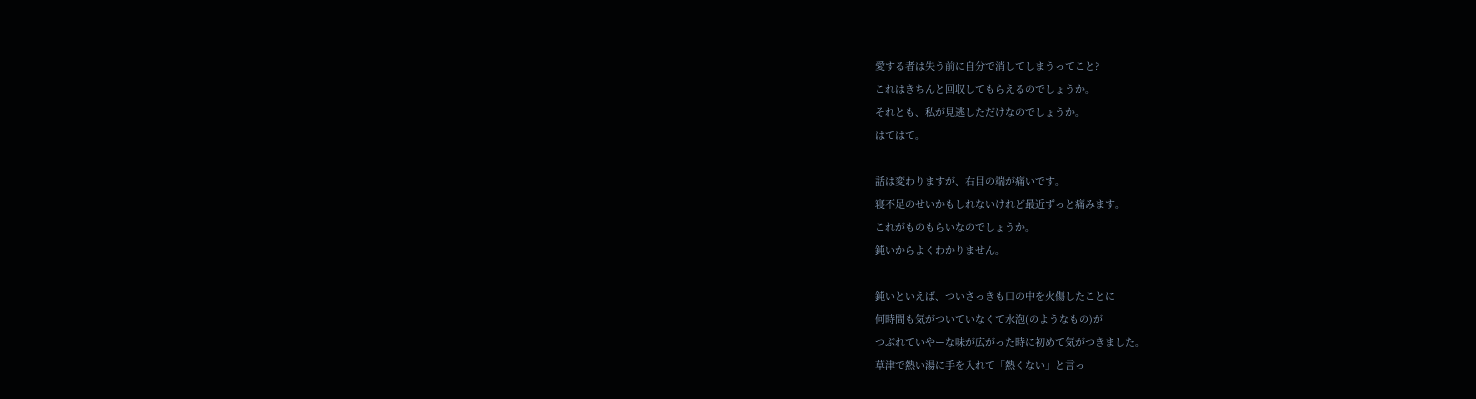愛する者は失う前に自分で消してしまうってこと?
これはきちんと回収してもらえるのでしょうか。
それとも、私が見逃しただけなのでしょうか。
はてはて。

話は変わりますが、右目の端が痛いです。
寝不足のせいかもしれないけれど最近ずっと痛みます。
これがものもらいなのでしょうか。
鈍いからよくわかりません。

鈍いといえば、ついさっきも口の中を火傷したことに
何時間も気がついていなくて水泡(のようなもの)が
つぶれていやーな味が広がった時に初めて気がつきました。
草津で熱い湯に手を入れて「熱くない」と言っ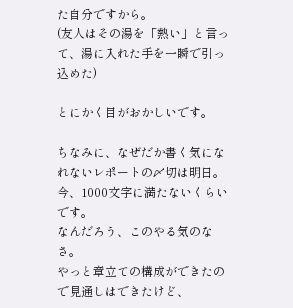た自分ですから。
(友人はその湯を「熱い」と言って、湯に入れた手を一瞬で引っ込めた)

とにかく目がおかしいです。

ちなみに、なぜだか書く気になれないレポートの〆切は明日。
今、1000文字に満たないくらいです。
なんだろう、このやる気のなさ。
やっと章立ての構成ができたので見通しはできたけど、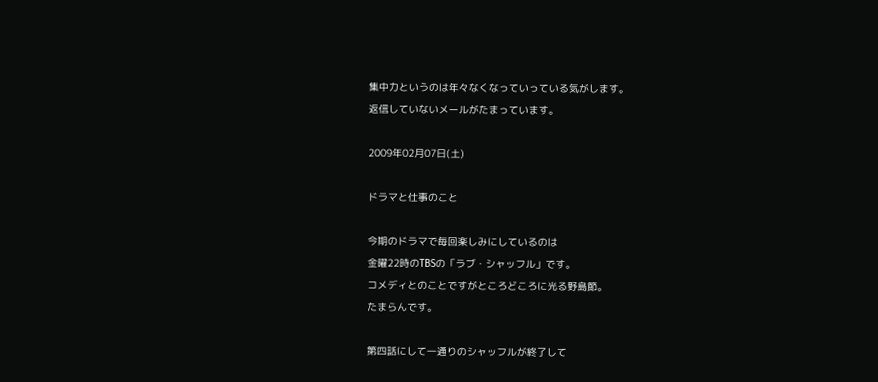集中力というのは年々なくなっていっている気がします。
返信していないメールがたまっています。

2009年02月07日(土)

ドラマと仕事のこと

今期のドラマで毎回楽しみにしているのは
金曜22時のTBSの「ラブ・シャッフル」です。
コメディとのことですがところどころに光る野島節。
たまらんです。

第四話にして一通りのシャッフルが終了して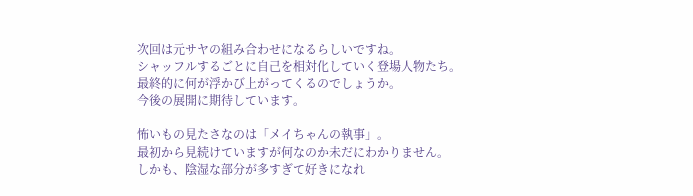次回は元サヤの組み合わせになるらしいですね。
シャッフルするごとに自己を相対化していく登場人物たち。
最終的に何が浮かび上がってくるのでしょうか。
今後の展開に期待しています。

怖いもの見たさなのは「メイちゃんの執事」。
最初から見続けていますが何なのか未だにわかりません。
しかも、陰湿な部分が多すぎて好きになれ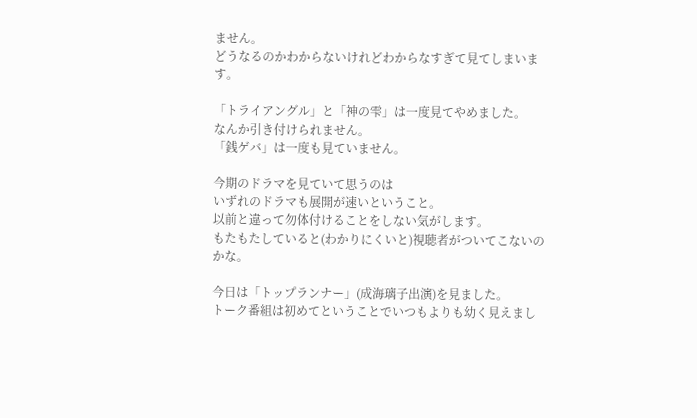ません。
どうなるのかわからないけれどわからなすぎて見てしまいます。

「トライアングル」と「神の雫」は一度見てやめました。
なんか引き付けられません。
「銭ゲバ」は一度も見ていません。

今期のドラマを見ていて思うのは
いずれのドラマも展開が速いということ。
以前と違って勿体付けることをしない気がします。
もたもたしていると(わかりにくいと)視聴者がついてこないのかな。

今日は「トップランナー」(成海璃子出演)を見ました。
トーク番組は初めてということでいつもよりも幼く見えまし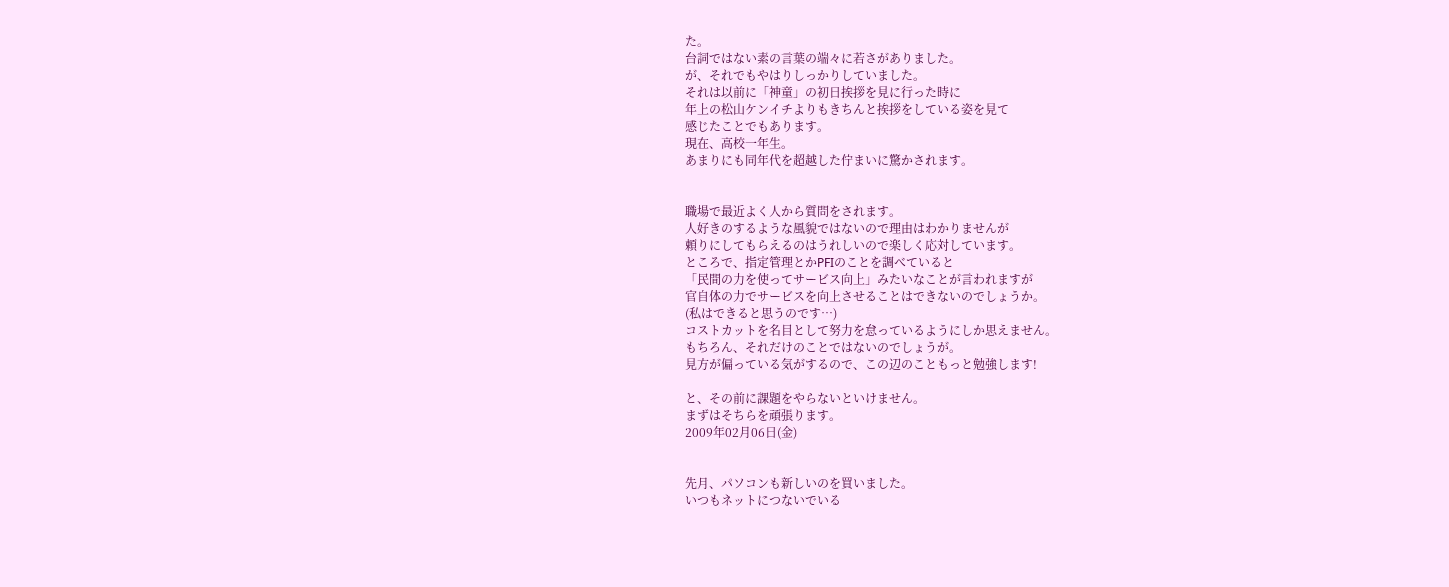た。
台詞ではない素の言葉の端々に若さがありました。
が、それでもやはりしっかりしていました。
それは以前に「神童」の初日挨拶を見に行った時に
年上の松山ケンイチよりもきちんと挨拶をしている姿を見て
感じたことでもあります。
現在、高校一年生。
あまりにも同年代を超越した佇まいに驚かされます。


職場で最近よく人から質問をされます。
人好きのするような風貌ではないので理由はわかりませんが
頼りにしてもらえるのはうれしいので楽しく応対しています。
ところで、指定管理とかPFIのことを調べていると
「民間の力を使ってサービス向上」みたいなことが言われますが
官自体の力でサービスを向上させることはできないのでしょうか。
(私はできると思うのです…)
コストカットを名目として努力を怠っているようにしか思えません。
もちろん、それだけのことではないのでしょうが。
見方が偏っている気がするので、この辺のこともっと勉強します!

と、その前に課題をやらないといけません。
まずはそちらを頑張ります。
2009年02月06日(金)


先月、パソコンも新しいのを買いました。
いつもネットにつないでいる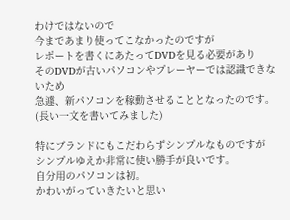わけではないので
今まであまり使ってこなかったのですが
レポートを書くにあたってDVDを見る必要があり
そのDVDが古いパソコンやプレーヤーでは認識できないため
急遽、新パソコンを稼動させることとなったのです。
(長い一文を書いてみました)

特にブランドにもこだわらずシンプルなものですが
シンプルゆえか非常に使い勝手が良いです。
自分用のパソコンは初。
かわいがっていきたいと思い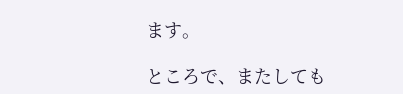ます。

ところで、またしても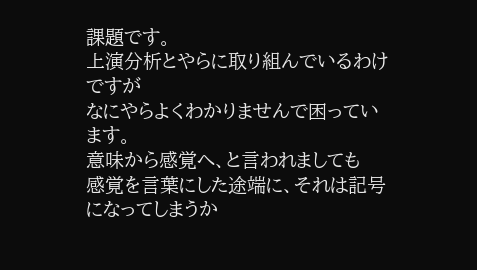課題です。
上演分析とやらに取り組んでいるわけですが
なにやらよくわかりませんで困っています。
意味から感覚へ、と言われましても
感覚を言葉にした途端に、それは記号になってしまうか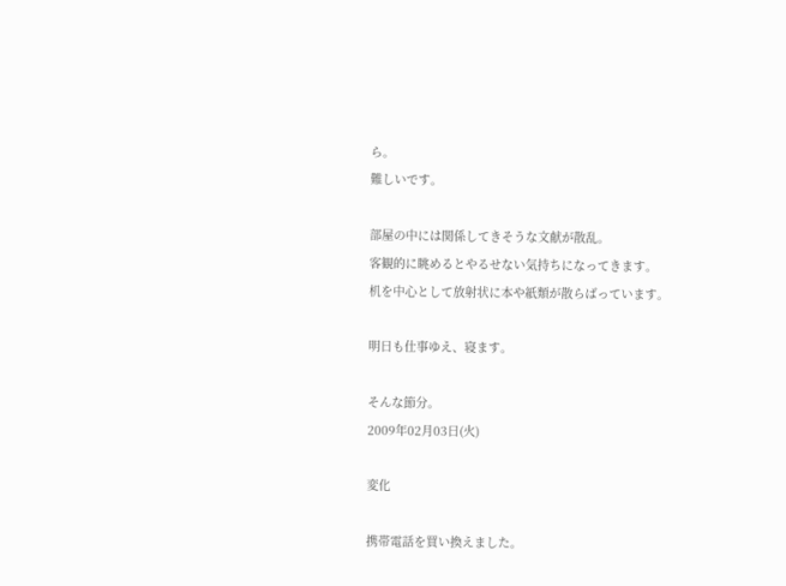ら。
難しいです。

部屋の中には関係してきそうな文献が散乱。
客観的に眺めるとやるせない気持ちになってきます。
机を中心として放射状に本や紙類が散らばっています。

明日も仕事ゆえ、寝ます。

そんな節分。
2009年02月03日(火)

変化

携帯電話を買い換えました。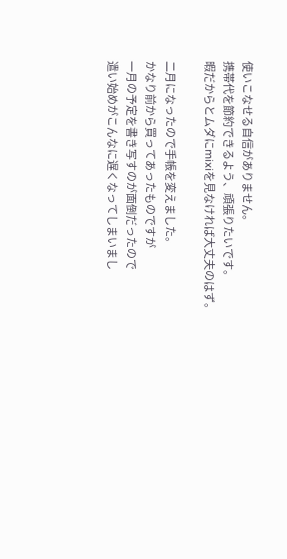使いこなせる自信がありません。
携帯代を節約できるよう、頑張りたいです。
暇だからとムダにmixiを見なければ大丈夫のはず。

二月になったので手帳を変えました。
かなり前から買ってあったものですが
一月の予定を書き写すのが面倒だったので
遣い始めがこんなに遅くなってしまいまし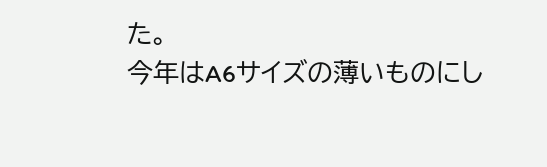た。
今年はA6サイズの薄いものにし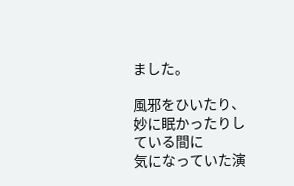ました。

風邪をひいたり、妙に眠かったりしている間に
気になっていた演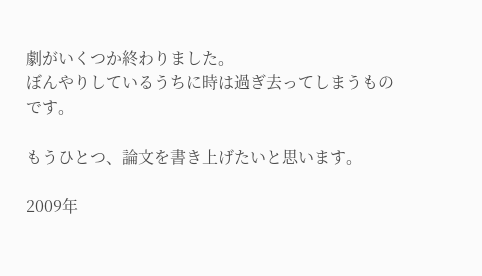劇がいくつか終わりました。
ぼんやりしているうちに時は過ぎ去ってしまうものです。

もうひとつ、論文を書き上げたいと思います。

2009年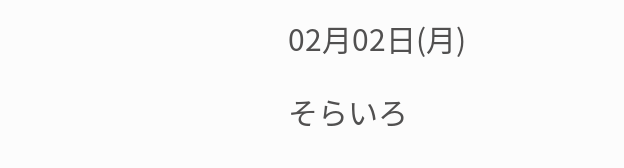02月02日(月)

そらいろ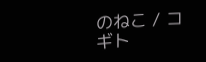のねこ / コギト